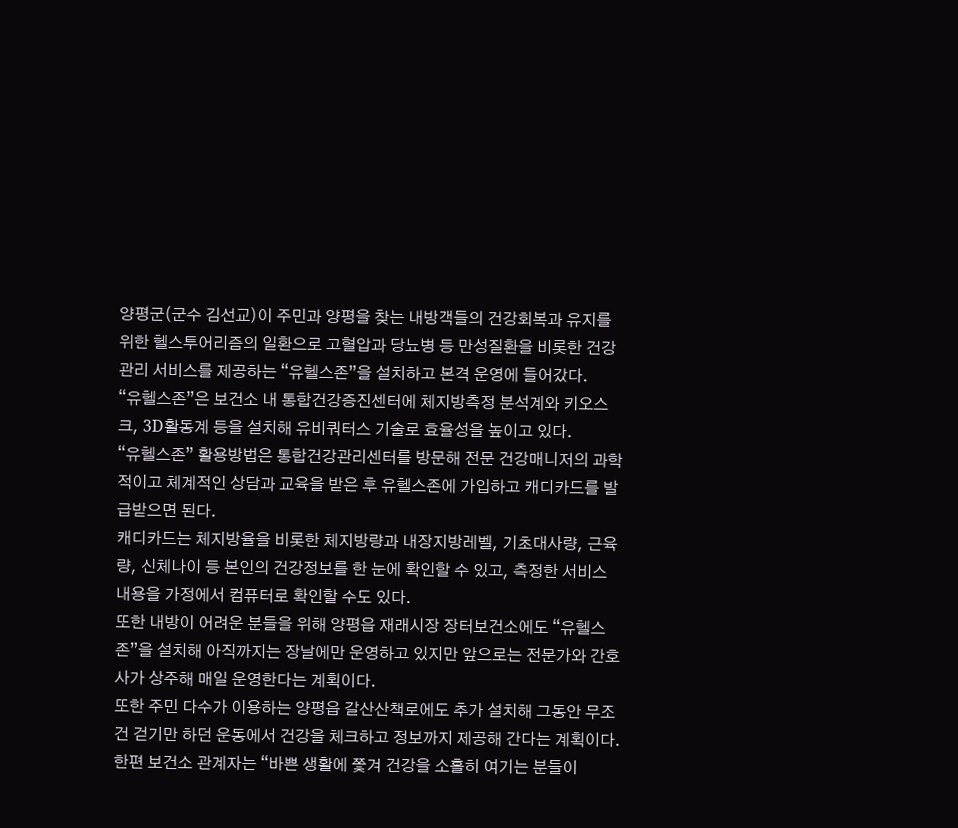양평군(군수 김선교)이 주민과 양평을 찾는 내방객들의 건강회복과 유지를 위한 헬스투어리즘의 일환으로 고혈압과 당뇨병 등 만성질환을 비롯한 건강관리 서비스를 제공하는 “유헬스존”을 설치하고 본격 운영에 들어갔다.
“유헬스존”은 보건소 내 통합건강증진센터에 체지방측정 분석계와 키오스크, 3D활동계 등을 설치해 유비쿼터스 기술로 효율성을 높이고 있다.
“유헬스존” 활용방법은 통합건강관리센터를 방문해 전문 건강매니저의 과학적이고 체계적인 상담과 교육을 받은 후 유헬스존에 가입하고 캐디카드를 발급받으면 된다.
캐디카드는 체지방율을 비롯한 체지방량과 내장지방레벨, 기초대사량, 근육량, 신체나이 등 본인의 건강정보를 한 눈에 확인할 수 있고, 측정한 서비스 내용을 가정에서 컴퓨터로 확인할 수도 있다.
또한 내방이 어려운 분들을 위해 양평읍 재래시장 장터보건소에도 “유헬스존”을 설치해 아직까지는 장날에만 운영하고 있지만 앞으로는 전문가와 간호사가 상주해 매일 운영한다는 계획이다.
또한 주민 다수가 이용하는 양평읍 갈산산책로에도 추가 설치해 그동안 무조건 걷기만 하던 운동에서 건강을 체크하고 정보까지 제공해 간다는 계획이다.
한편 보건소 관계자는 “바쁜 생활에 쫓겨 건강을 소홀히 여기는 분들이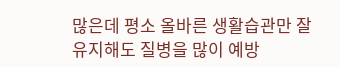많은데 평소 올바른 생활습관만 잘 유지해도 질병을 많이 예방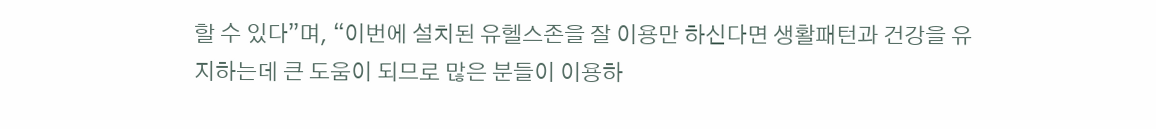할 수 있다”며, “이번에 설치된 유헬스존을 잘 이용만 하신다면 생활패턴과 건강을 유지하는데 큰 도움이 되므로 많은 분들이 이용하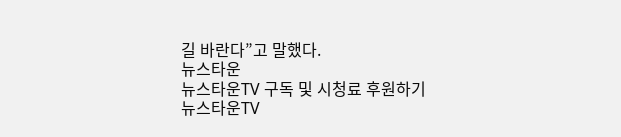길 바란다”고 말했다.
뉴스타운
뉴스타운TV 구독 및 시청료 후원하기
뉴스타운TV